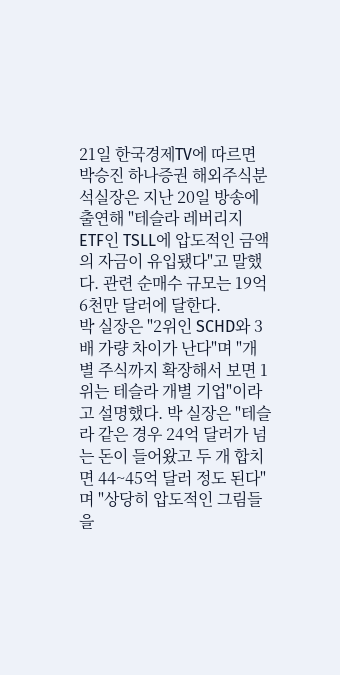21일 한국경제TV에 따르면 박승진 하나증권 해외주식분석실장은 지난 20일 방송에 출연해 "테슬라 레버리지 ETF인 TSLL에 압도적인 금액의 자금이 유입됐다"고 말했다. 관련 순매수 규모는 19억 6천만 달러에 달한다.
박 실장은 "2위인 SCHD와 3배 가량 차이가 난다"며 "개별 주식까지 확장해서 보면 1위는 테슬라 개별 기업"이라고 설명했다. 박 실장은 "테슬라 같은 경우 24억 달러가 넘는 돈이 들어왔고 두 개 합치면 44~45억 달러 정도 된다"며 "상당히 압도적인 그림들을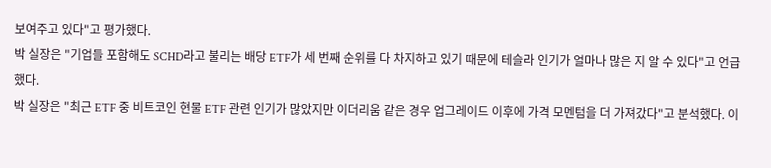보여주고 있다"고 평가했다.
박 실장은 "기업들 포함해도 SCHD라고 불리는 배당 ETF가 세 번째 순위를 다 차지하고 있기 때문에 테슬라 인기가 얼마나 많은 지 알 수 있다"고 언급했다.
박 실장은 "최근 ETF 중 비트코인 현물 ETF 관련 인기가 많았지만 이더리움 같은 경우 업그레이드 이후에 가격 모멘텀을 더 가져갔다"고 분석했다. 이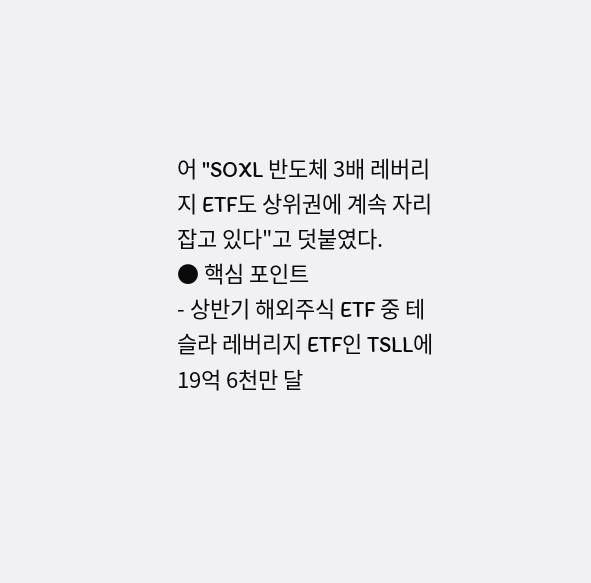어 "SOXL 반도체 3배 레버리지 ETF도 상위권에 계속 자리잡고 있다"고 덧붙였다.
● 핵심 포인트
- 상반기 해외주식 ETF 중 테슬라 레버리지 ETF인 TSLL에 19억 6천만 달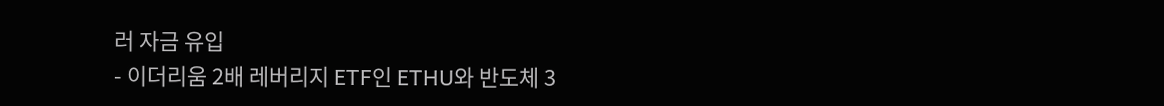러 자금 유입
- 이더리움 2배 레버리지 ETF인 ETHU와 반도체 3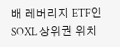배 레버리지 ETF인 SOXL 상위권 위치